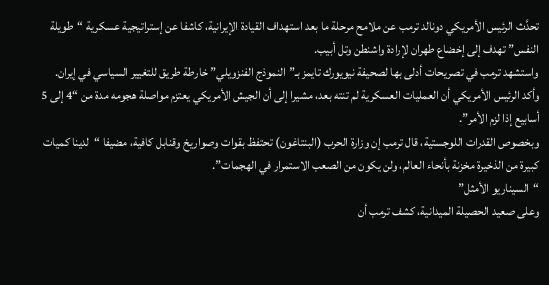تحدَّث الرئيس الأمريكي دونالد ترمب عن ملامح مرحلة ما بعد استهداف القيادة الإيرانية، كاشفا عن إستراتيجية عسكرية “طويلة النفس” تهدف إلى إخضاع طهران لإرادة واشنطن وتل أبيب.
واستشهد ترمب في تصريحات أدلى بها لصحيفة نيويورك تايمز بـ”النموذج الفنزويلي” خارطة طريق للتغيير السياسي في إيران.
وأكد الرئيس الأمريكي أن العمليات العسكرية لم تنته بعد، مشيرا إلى أن الجيش الأمريكي يعتزم مواصلة هجومه مدة من “4 إلى 5 أسابيع إذا لزم الأمر”.
وبخصوص القدرات اللوجستية، قال ترمب إن وزارة الحرب (البنتاغون) تحتفظ بقوات وصواريخ وقنابل كافية، مضيفا “لدينا كميات كبيرة من الذخيرة مخزنة بأنحاء العالم، ولن يكون من الصعب الاستمرار في الهجمات”.
“السيناريو الأمثل”
وعلى صعيد الحصيلة الميدانية، كشف ترمب أن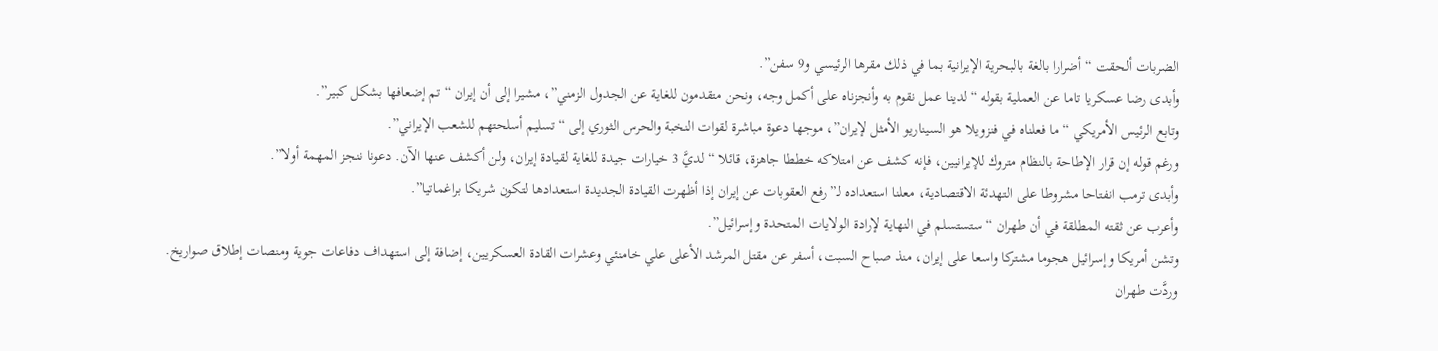الضربات ألحقت “أضرارا بالغة بالبحرية الإيرانية بما في ذلك مقرها الرئيسي و9 سفن”.
وأبدى رضا عسكريا تاما عن العملية بقوله “لدينا عمل نقوم به وأنجزناه على أكمل وجه، ونحن متقدمون للغاية عن الجدول الزمني”، مشيرا إلى أن إيران “تم إضعافها بشكل كبير”.
وتابع الرئيس الأمريكي “ما فعلناه في فنزويلا هو السيناريو الأمثل لإيران”، موجها دعوة مباشرة لقوات النخبة والحرس الثوري إلى “تسليم أسلحتهم للشعب الإيراني”.
ورغم قوله إن قرار الإطاحة بالنظام متروك للإيرانيين، فإنه كشف عن امتلاكه خططا جاهزة، قائلا “لديَّ 3 خيارات جيدة للغاية لقيادة إيران، ولن أكشف عنها الآن. دعونا ننجز المهمة أولا”.
وأبدى ترمب انفتاحا مشروطا على التهدئة الاقتصادية، معلنا استعداده لـ”رفع العقوبات عن إيران إذا أظهرت القيادة الجديدة استعدادها لتكون شريكا براغماتيا”.
وأعرب عن ثقته المطلقة في أن طهران “ستستسلم في النهاية لإرادة الولايات المتحدة وإسرائيل”.
وتشن أمريكا وإسرائيل هجوما مشتركا واسعا على إيران، منذ صباح السبت، أسفر عن مقتل المرشد الأعلى علي خامنئي وعشرات القادة العسكريين، إضافة إلى استهداف دفاعات جوية ومنصات إطلاق صواريخ.
وردَّت طهران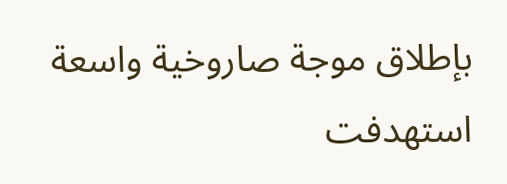بإطلاق موجة صاروخية واسعة استهدفت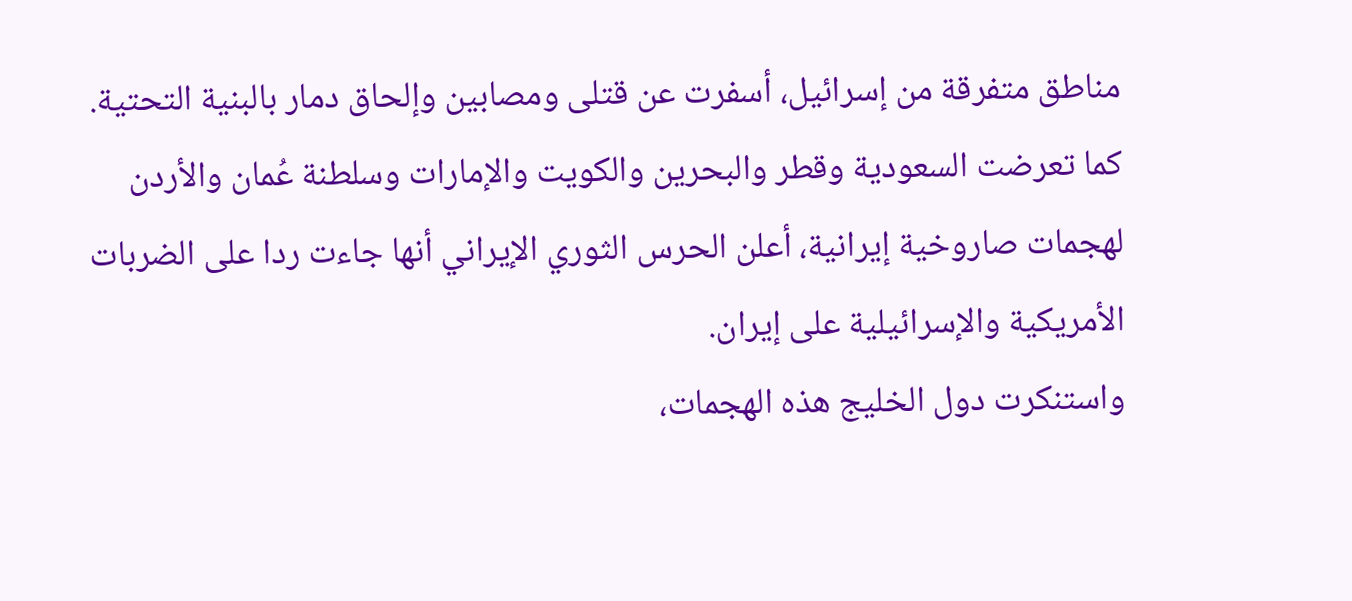مناطق متفرقة من إسرائيل، أسفرت عن قتلى ومصابين وإلحاق دمار بالبنية التحتية.
كما تعرضت السعودية وقطر والبحرين والكويت والإمارات وسلطنة عُمان والأردن لهجمات صاروخية إيرانية، أعلن الحرس الثوري الإيراني أنها جاءت ردا على الضربات الأمريكية والإسرائيلية على إيران.
واستنكرت دول الخليج هذه الهجمات،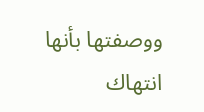ووصفتها بأنها انتهاك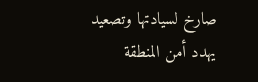صارخ لسيادتها وتصعيد يهدد أمن المنطقة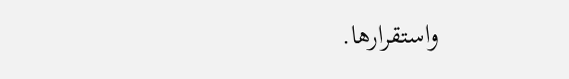واستقرارها.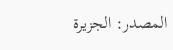المصدر: الجزيرة